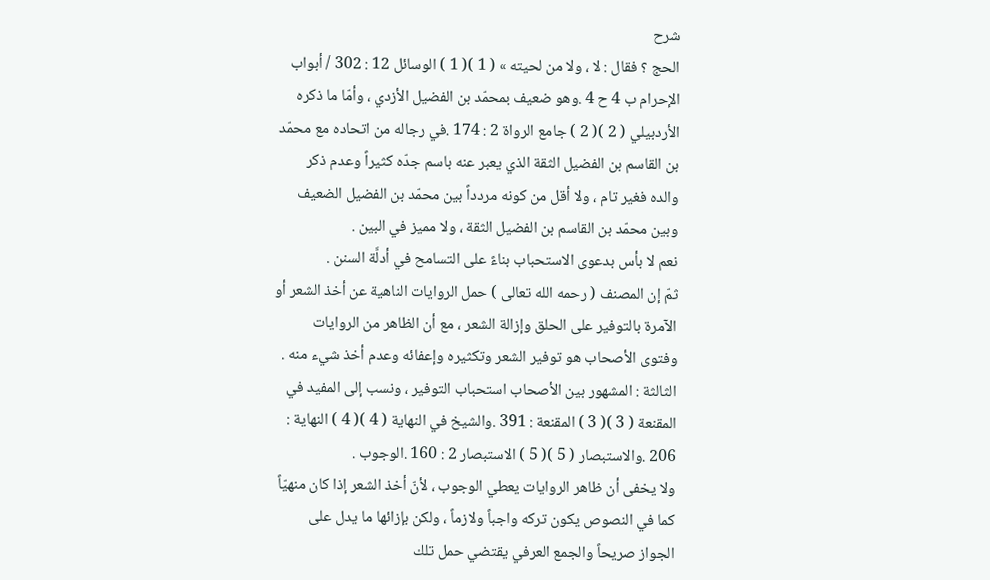شرح
الحج ؟ فقال : لا ، ولا من لحيته » ( 1 )( 1 ) الوسائل 12 : 302 / أبواب الإحرام ب 4 ح 4 .وهو ضعيف بمحمّد بن الفضيل الأزدي ، وأمّا ما ذكره الأردبيلي ( 2 )( 2 ) جامع الرواة 2 : 174 .في رجاله من اتحاده مع محمّد بن القاسم بن الفضيل الثقة الذي يعبر عنه باسم جدّه كثيراً وعدم ذكر والده فغير تام ، ولا أقل من كونه مردداً بين محمّد بن الفضيل الضعيف وبين محمّد بن القاسم بن الفضيل الثقة ، ولا مميز في البين .
نعم لا بأس بدعوى الاستحباب بناءً على التسامح في أدلَّة السنن .
ثمّ إن المصنف ( رحمه الله تعالى ) حمل الروايات الناهية عن أخذ الشعر أو الآمرة بالتوفير على الحلق وإزالة الشعر ، مع أن الظاهر من الروايات وفتوى الأصحاب هو توفير الشعر وتكثيره وإعفائه وعدم أخذ شيء منه .
الثالثة : المشهور بين الأصحاب استحباب التوفير ، ونسب إلى المفيد في المقنعة ( 3 )( 3 ) المقنعة : 391 .والشيخ في النهاية ( 4 )( 4 ) النهاية : 206 .والاستبصار ( 5 )( 5 ) الاستبصار 2 : 160 .الوجوب .
ولا يخفى أن ظاهر الروايات يعطي الوجوب ، لأنّ أخذ الشعر إذا كان منهيّاً كما في النصوص يكون تركه واجباً ولازماً ، ولكن بإزائها ما يدل على الجواز صريحاً والجمع العرفي يقتضي حمل تلك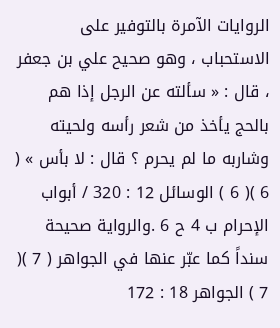الروايات الآمرة بالتوفير على الاستحباب ، وهو صحيح علي بن جعفر ، قال : « سألته عن الرجل إذا هم بالحج يأخذ من شعر رأسه ولحيته وشاربه ما لم يحرم ؟ قال : لا بأس » ( 6 )( 6 ) الوسائل 12 : 320 / أبواب الإحرام ب 4 ح 6 .والرواية صحيحة سنداً كما عبّر عنها في الجواهر ( 7 )( 7 ) الجواهر 18 : 172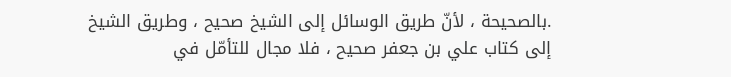.بالصحيحة ، لأنّ طريق الوسائل إلى الشيخ صحيح ، وطريق الشيخ إلى كتاب علي بن جعفر صحيح ، فلا مجال للتأمّل في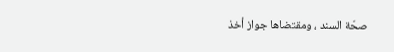صحّة السند ، ومقتضاها جواز أخذ